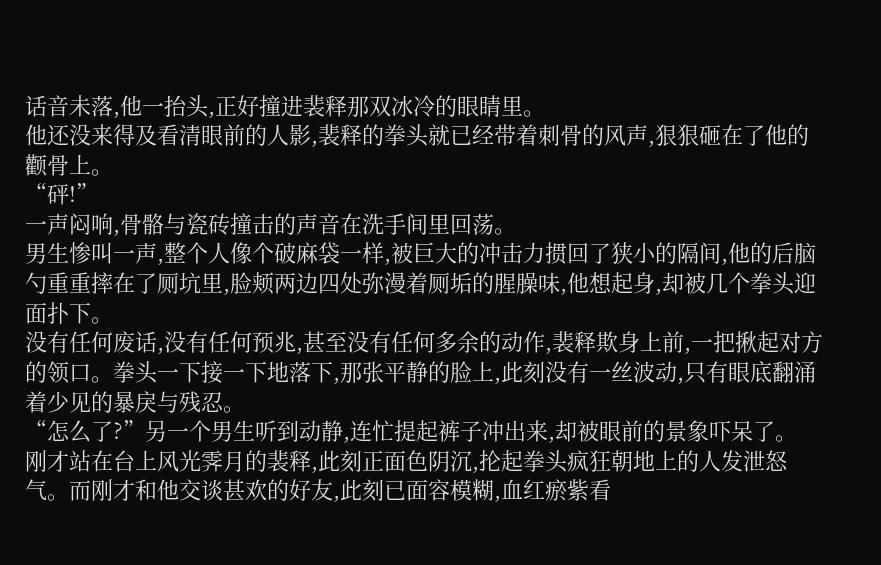话音未落,他一抬头,正好撞进裴释那双冰冷的眼睛里。
他还没来得及看清眼前的人影,裴释的拳头就已经带着刺骨的风声,狠狠砸在了他的颧骨上。
“砰!”
一声闷响,骨骼与瓷砖撞击的声音在洗手间里回荡。
男生惨叫一声,整个人像个破麻袋一样,被巨大的冲击力掼回了狭小的隔间,他的后脑勺重重摔在了厕坑里,脸颊两边四处弥漫着厕垢的腥臊味,他想起身,却被几个拳头迎面扑下。
没有任何废话,没有任何预兆,甚至没有任何多余的动作,裴释欺身上前,一把揪起对方的领口。拳头一下接一下地落下,那张平静的脸上,此刻没有一丝波动,只有眼底翻涌着少见的暴戾与残忍。
“怎么了?”另一个男生听到动静,连忙提起裤子冲出来,却被眼前的景象吓呆了。
刚才站在台上风光霁月的裴释,此刻正面色阴沉,抡起拳头疯狂朝地上的人发泄怒气。而刚才和他交谈甚欢的好友,此刻已面容模糊,血红瘀紫看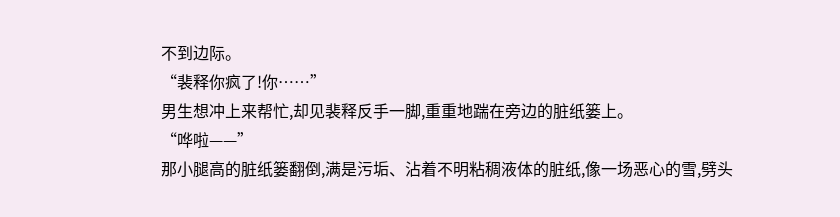不到边际。
“裴释你疯了!你……”
男生想冲上来帮忙,却见裴释反手一脚,重重地踹在旁边的脏纸篓上。
“哗啦——”
那小腿高的脏纸篓翻倒,满是污垢、沾着不明粘稠液体的脏纸,像一场恶心的雪,劈头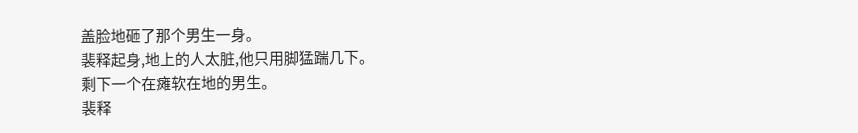盖脸地砸了那个男生一身。
裴释起身,地上的人太脏,他只用脚猛踹几下。
剩下一个在瘫软在地的男生。
裴释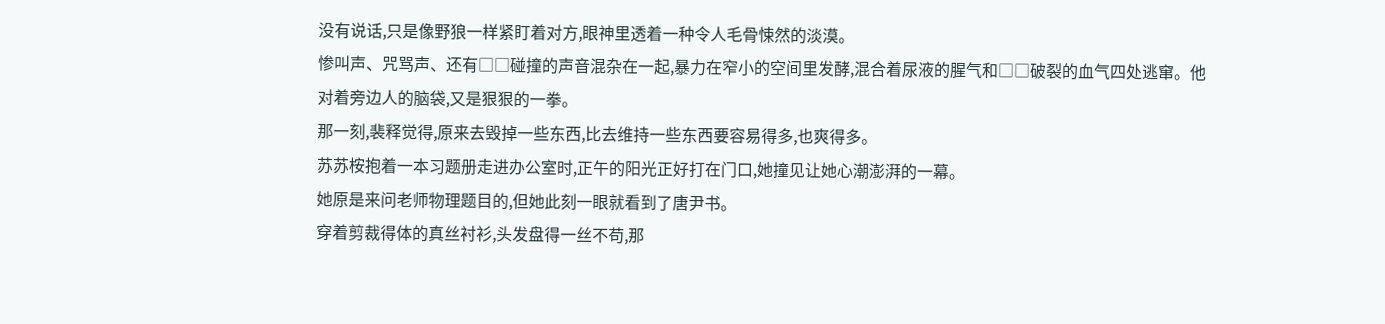没有说话,只是像野狼一样紧盯着对方,眼神里透着一种令人毛骨悚然的淡漠。
惨叫声、咒骂声、还有□□碰撞的声音混杂在一起,暴力在窄小的空间里发酵,混合着尿液的腥气和□□破裂的血气四处逃窜。他对着旁边人的脑袋,又是狠狠的一拳。
那一刻,裴释觉得,原来去毁掉一些东西,比去维持一些东西要容易得多,也爽得多。
苏苏桉抱着一本习题册走进办公室时,正午的阳光正好打在门口,她撞见让她心潮澎湃的一幕。
她原是来问老师物理题目的,但她此刻一眼就看到了唐尹书。
穿着剪裁得体的真丝衬衫,头发盘得一丝不苟,那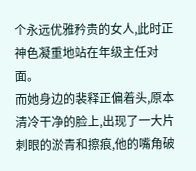个永远优雅矜贵的女人,此时正神色凝重地站在年级主任对面。
而她身边的裴释正偏着头,原本清冷干净的脸上,出现了一大片刺眼的淤青和擦痕,他的嘴角破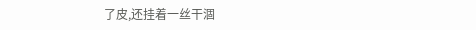了皮,还挂着一丝干涸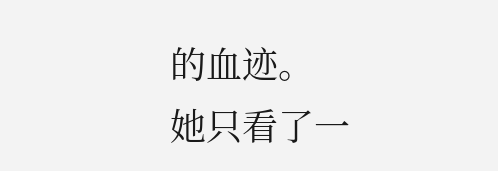的血迹。
她只看了一